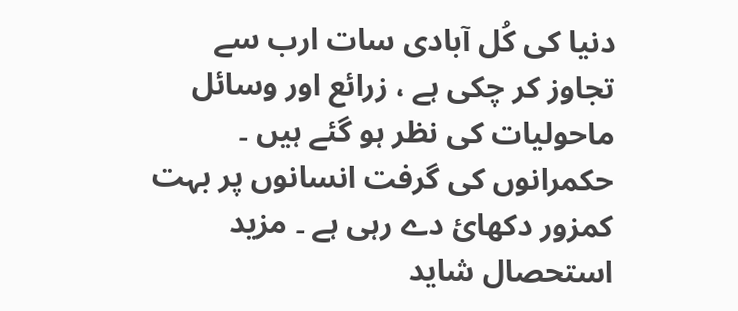دنیا کی کُل آبادی سات ارب سے تجاوز کر چکی ہے ، زرائع اور وسائل ماحولیات کی نظر ہو گئے ہیں ۔ حکمرانوں کی گرفت انسانوں پر بہت کمزور دکھائ دے رہی ہے ۔ مزید استحصال شاید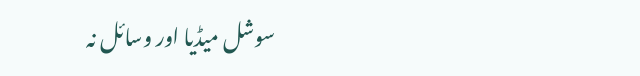سوشل میڈیا اور وسائل نہ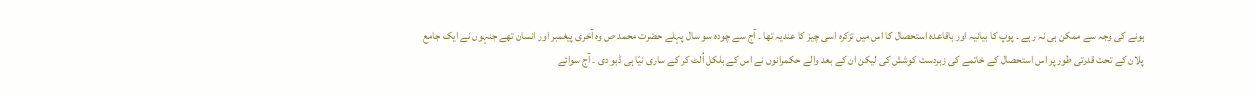ہونے کی وجہ سے ممکن ہی نہ رہے ۔ پوپ کا بیانیہ اور باقاعدہ استحصال کا اس میں تزکرہ اسی چیز کا عندیہ تھا ۔ آج سے چودہ سو سال پہلے حضرت محمد ص وہ آخری پیغمبر اور انسان تھے جنہوں نے ایک جامع پلان کے تحت قدرتی طور پر اس استحصال کے خاتمے کی زبردست کوشش کی لیکن ان کے بعد والے حکمرانوں نے اس کے بلکل اُلٹ کر کے ساری نیّا ہی ڈبو دی ۔ آج سوائے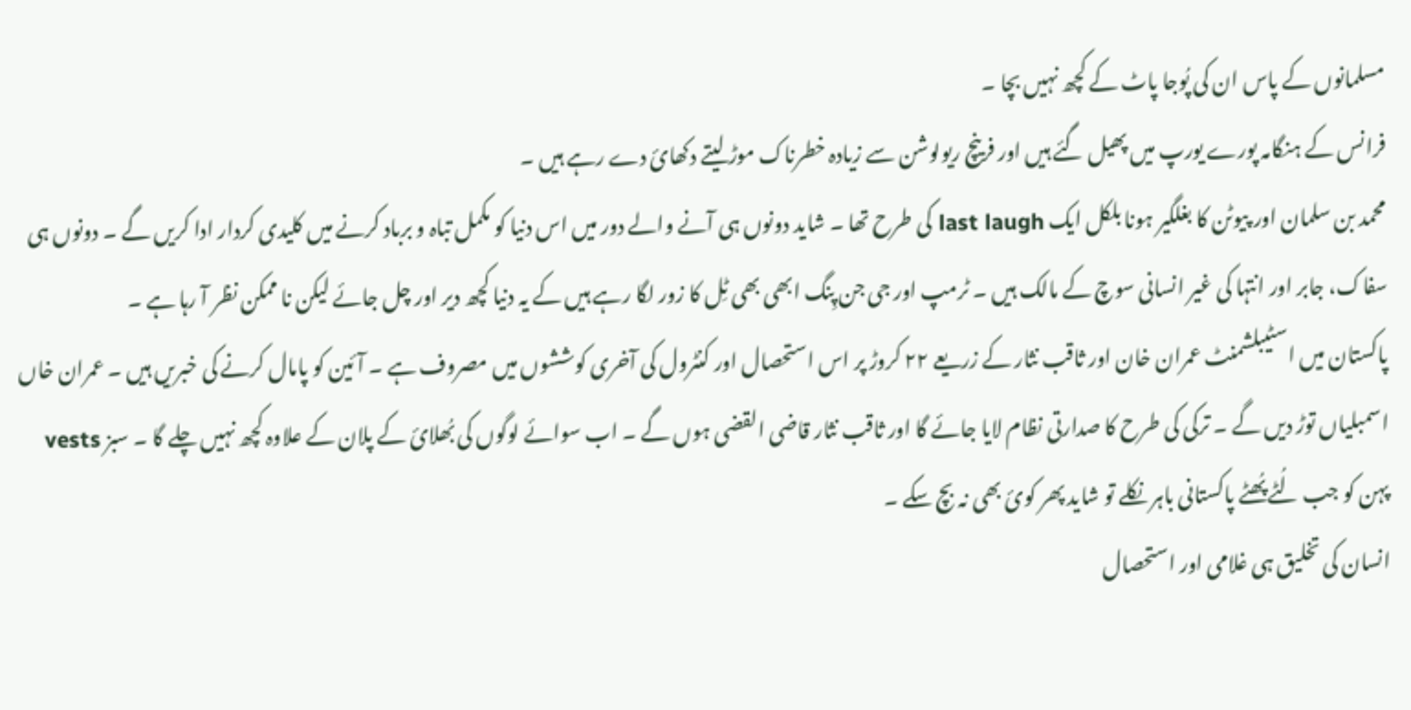مسلمانوں کے پاس ان کی پُوجا پاٹ کے کچھ نہیں بچا ۔
فرانس کے ہنگامہ پورے یورپ میں پھیل گئے ہیں اور فرینچ ریولوشن سے زیادہ خطرناک موڑ لیتے دکھائ دے رہے ہیں ۔
محمد بن سلمان اور پیوٹن کا بغلگیر ہونا بلکل ایک last laugh کی طرح تھا ۔ شاید دونوں ہی آنے والے دور میں اس دنیا کو مکمل تباہ و برباد کرنے میں کلیدی کردار ادا کریں گے ۔ دونوں ہی سفاک، جابر اور انتہا کی غیر انسانی سوچ کے مالک ہیں ۔ ٹرمپ اور جی جن پِنگ ابھی بھی ٹِل کا زور لگا رہے ہیں کے یہ دنیا کچھ دیر اور چل جائے لیکن نا ممکن نظر آ رہا ہے ۔
پاکستان میں اسٹیبلشمنٹ عمران خان اور ثاقب نثار کے زریعے ۲۲ کروڑ پر اس استحصال اور کنٹرول کی آخری کوششوں میں مصروف ہے ۔ آئین کو پامال کرنے کی خبریں ہیں ۔ عمران خاں اسمبلیاں توڑ دیں گے ۔ ترکی کی طرح کا صدارتی نظام لایا جائے گا اور ثاقب نثار قاضی القضی ہوں گے ۔ اب سوائے لوگوں کی بُھلائ کے پلان کے علاوہ کچھ نہیں چلے گا ۔ سبز vests پہن کو جب لُٹے پُھٹے پاکستانی باہر نکلے تو شاید پھر کوئ بھی نہ بچ سکے ۔
انسان کی تخلیق ہی غلامی اور استحصال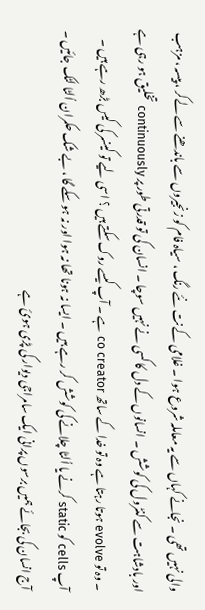والی نہیں تھی ۔ نجانے کہاں سے یہ معاملہ شروع ہوا ۔ غلامی کے نت نئے رنگ ، سیاہ فام کو زنجیروں سے باندھنے سے لےکر ، پیسہ ، مزہب اور بادشاہت سے کنٹرول کی کوشش ۔ انسانوں کے دل کا کسی نے نہیں سوچا ۔ انسان کی تو قدرتی طور پر continuously تخلیق ہو رہی ہے ۔ وہ تو evolve ہوتا رہتا ہے وہ تو خدا کے ساتھ co creator ہے ۔ آپ کیسے روک سکتے ہیں ؟ اسی لیے تو کینسر کی کیس بڑھ رہے ہیں ۔ آپ cells کو static کرنے یا اُلٹا چلانے کی کوشش کر رہے ہیں ۔ ایسا نہ ہونا تھا نہ ہوا اور نہ ہو سکے گا ، بے شک حکمران اُلٹا لٹک جائیں ۔ آج انسان کی بجائے ہمیں برسوں پرانی ایک سامراجی دیوار کی پڑی ہوئ ہے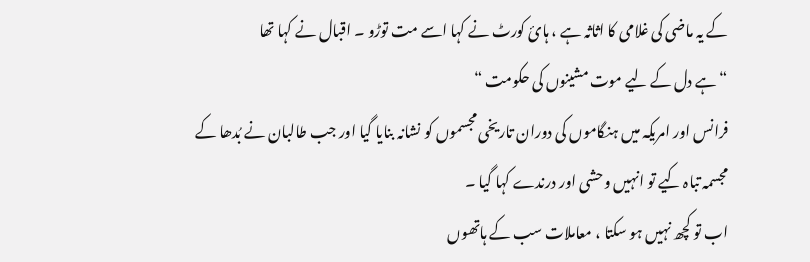کے یہ ماضی کی غلامی کا اثاثہ ہے ، ہائ کورٹ نے کہا اسے مت توڑو ۔ اقبال نے کہا تھا
“ہے دل کے لیے موت مشینوں کی حکومت “
فرانس اور امریکہ میں ہنگاموں کی دوران تاریخی مجسموں کو نشانہ بنایا گیا اور جب طالبان نے بُدھا کے مجسمہ تباہ کیے تو انہیں وحشی اور درندے کہا گیا ۔
اب تو کچھ نہیں ہو سکتا ، معاملات سب کے ہاتھوں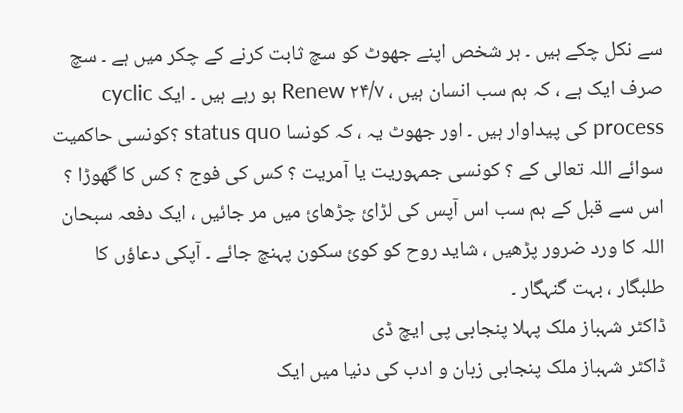سے نکل چکے ہیں ۔ ہر شخص اپنے جھوٹ کو سچ ثابت کرنے کے چکر میں ہے ۔ سچ صرف ایک ہے ، کہ ہم سب انسان ہیں ، ۲۴/۷ Renew ہو رہے ہیں ۔ ایک cyclic process کی پیداوار ہیں ۔ اور جھوٹ یہ ، کہ کونسا status quo ؟کونسی حاکمیت سوائے اللہ تعالی کے ؟ کونسی جمہوریت یا آمریت ؟ کس کی فوج ؟ کس کا گھوڑا ؟ اس سے قبل کے ہم سب اس آپس کی لڑائ چڑھائ میں مر جائیں ، ایک دفعہ سبحان اللہ کا ورد ضرور پڑھیں ، شاید روح کو کوئ سکون پہنچ جائے ۔ آپکی دعاؤں کا طلبگار ، بہت گنہگار ۔
ڈاکٹر شہباز ملک پہلا پنجابی پی ایچ ڈی
ڈاکٹر شہباز ملک پنجابی زبان و ادب کی دنیا میں ایک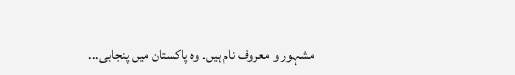مشہور و معروف نام ہیں۔ وہ پاکستان میں پنجابی...